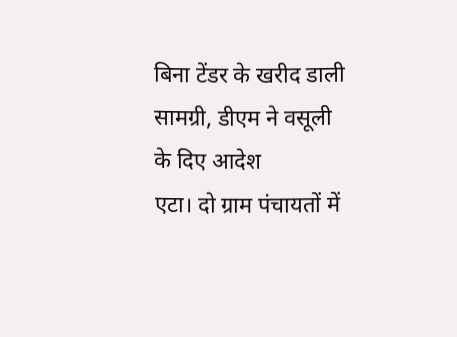बिना टेंडर के खरीद डाली सामग्री, डीएम ने वसूली के दिए आदेश
एटा। दो ग्राम पंचायतों में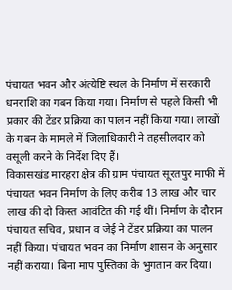पंचायत भवन और अंत्येष्टि स्थल के निर्माण में सरकारी धनराशि का गबन किया गया। निर्माण से पहले किसी भी प्रकार की टेंडर प्रक्रिया का पालन नहीं किया गया। लाखों के गबन के मामले में जिलाधिकारी ने तहसीलदार को वसूली करने के निर्देश दिए हैं।
विकासखंड मारहरा क्षेत्र की ग्राम पंचायत सूरतपुर माफी में पंचायत भवन निर्माण के लिए करीब 13 लाख और चार लाख की दो किस्त आवंटित की गई थीं। निर्माण के दौरान पंचायत सचिव, प्रधान व जेई ने टेंडर प्रक्रिया का पालन नहीं किया। पंचायत भवन का निर्माण शासन के अनुसार नहीं कराया। बिना माप पुस्तिका के भुगतान कर दिया।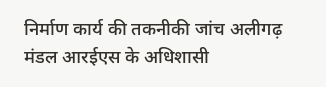निर्माण कार्य की तकनीकी जांच अलीगढ़ मंडल आरईएस के अधिशासी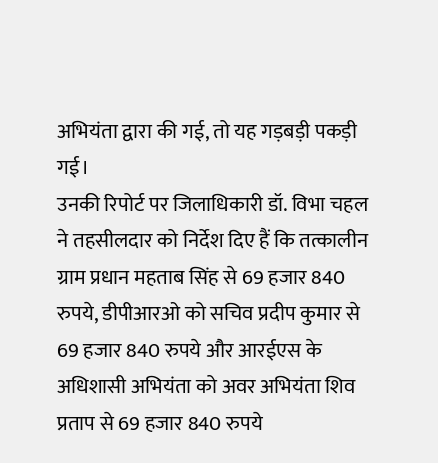अभियंता द्वारा की गई, तो यह गड़बड़ी पकड़ी गई।
उनकी रिपोर्ट पर जिलाधिकारी डॉ. विभा चहल ने तहसीलदार को निर्देश दिए हैं कि तत्कालीन ग्राम प्रधान महताब सिंह से 69 हजार 840 रुपये, डीपीआरओ को सचिव प्रदीप कुमार से 69 हजार 840 रुपये और आरईएस के अधिशासी अभियंता को अवर अभियंता शिव प्रताप से 69 हजार 840 रुपये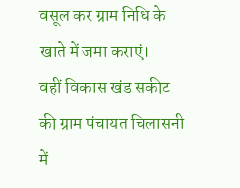वसूल कर ग्राम निधि के खाते में जमा कराएं।
वहीं विकास खंड सकीट की ग्राम पंचायत चिलासनी में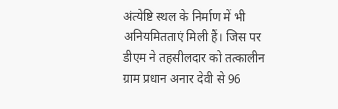अंत्येष्टि स्थल के निर्माण में भी अनियमितताएं मिली हैं। जिस पर डीएम ने तहसीलदार को तत्कालीन ग्राम प्रधान अनार देवी से 96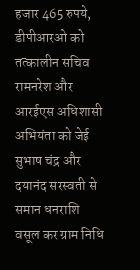हजार 465 रुपये, डीपीआरओ को तत्कालीन सचिव रामनरेश और आरईएस अधिशासी अभियंता को जेई सुभाष चंद्र और दयानंद सरस्वती से समान धनराशि वसूल कर ग्राम निधि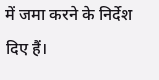में जमा करने के निर्देश दिए हैं।